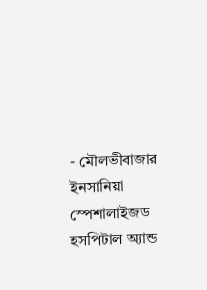- মৌলভীবাজার ইনসানিয়া স্পেশালাইজড হসপিটাল অ্যান্ড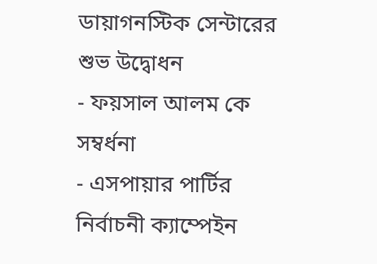ডায়াগনস্টিক সেন্টারের শুভ উদ্বোধন
- ফয়সাল আলম কে সম্বর্ধনা
- এসপায়ার পার্টির নির্বাচনী ক্যাম্পেইন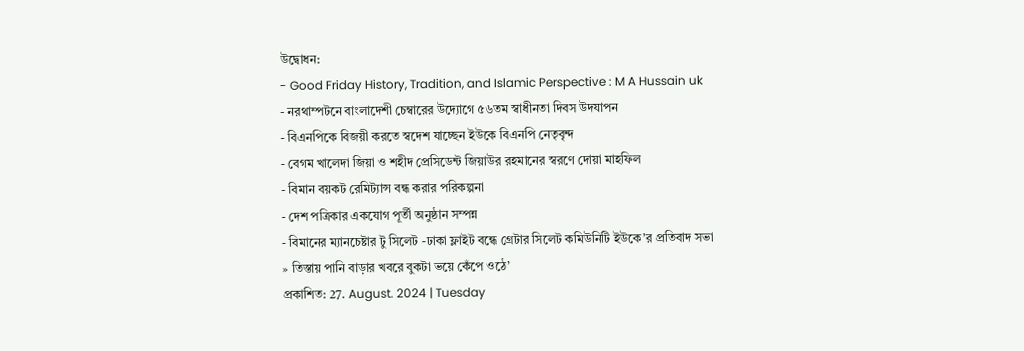উদ্বোধন:
- Good Friday History, Tradition, and Islamic Perspective : M A Hussain uk
- নরথাম্পটনে বাংলাদেশী চেম্বারের উদ্যোগে ৫৬তম স্বাধীনতা দিবস উদযাপন
- বিএনপিকে বিজয়ী করতে স্বদেশ যাচ্ছেন ইউকে বিএনপি নেতৃবৃন্দ
- বেগম খালেদা জিয়া ও শহীদ প্রেসিডেন্ট জিয়াউর রহমানের স্বরণে দোয়া মাহফিল
- বিমান বয়কট রেমিট্যান্স বন্ধ করার পরিকল্পনা
- দেশ পত্রিকার একযোগ পূর্তী অনুষ্ঠান সম্পন্ন
- বিমানের ম্যানচেষ্টার টু সিলেট -ঢাকা ফ্লাইট বন্ধে গ্রেটার সিলেট কমিউনিটি ইউকে’র প্রতিবাদ সভা
» তিস্তায় পানি বাড়ার খবরে বুকটা ভয়ে কেঁপে ওঠে’
প্রকাশিত: 27. August. 2024 | Tuesday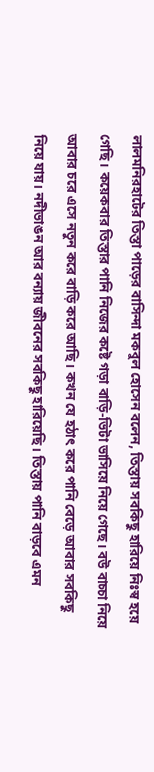লালমনিরহাটের তিস্তা পাড়ের বাসিন্দা মকবুল হোসেন বলেন, তিস্তায় সবকিছু হারিয়ে নিঃস্ব হয়ে গেছি। কয়েকবার তিস্তার পানি নিজের কষ্টে গড়া বাড়ি-ভিটা ভাসিয়ে নিয়ে গেছে। বউ বাচ্চা নিয়ে আবার চরে এসে নতুন করে বাড়ি করে আছি। কখন যে হঠাৎ করে পানি বেড়ে আবার সবকিছু নিয়ে যায়। নদীভাঙন আর বন্যায় জীবনের সবকিছু হারিয়েছি। তিস্তায় পানি বাড়বে এমন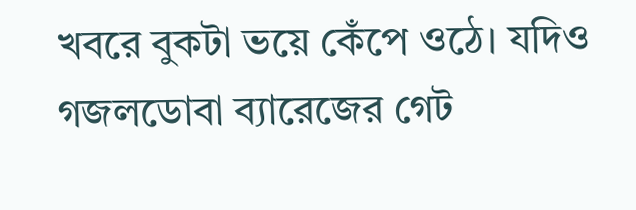খবরে বুকটা ভয়ে কেঁপে ওঠে। যদিও গজলডোবা ব্যারেজের গেট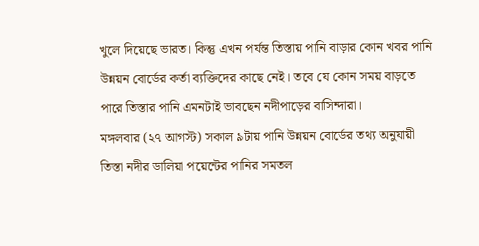খুলে দিয়েছে ভারত। কিন্তু এখন পর্যন্ত তিস্তায় পানি বাড়ার কোন খবর পানি উন্নয়ন বোর্ডের কর্তা ব্যক্তিদের কাছে নেই। তবে যে কোন সময় বাড়তে পারে তিস্তার পানি এমনটাই ভাবছেন নদীপাড়ের বাসিন্দারা।
মঙ্গলবার (২৭ আগস্ট) সকাল ৯টায় পানি উন্নয়ন বোর্ডের তথ্য অনুযায়ী তিস্তা নদীর ডালিয়া পয়েন্টের পানির সমতল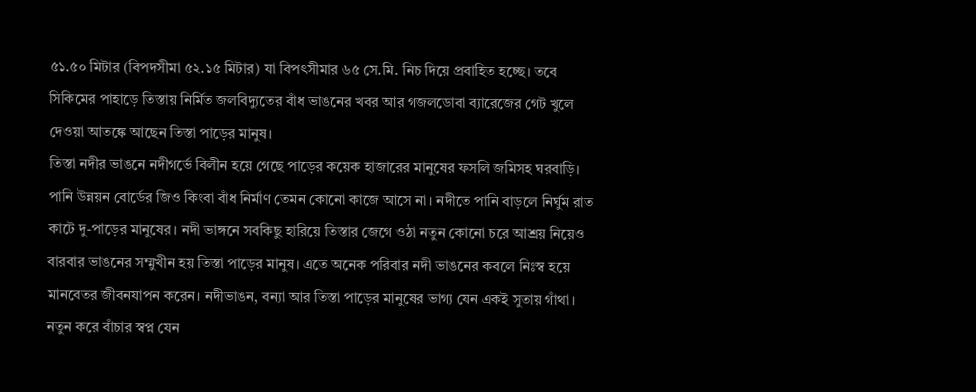৫১.৫০ মিটার (বিপদসীমা ৫২.১৫ মিটার) যা বিপৎসীমার ৬৫ সে.মি. নিচ দিয়ে প্রবাহিত হচ্ছে। তবে সিকিমের পাহাড়ে তিস্তায় নির্মিত জলবিদ্যুতের বাঁধ ভাঙনের খবর আর গজলডোবা ব্যারেজের গেট খুলে দেওয়া আতঙ্কে আছেন তিস্তা পাড়ের মানুষ।
তিস্তা নদীর ভাঙনে নদীগর্ভে বিলীন হয়ে গেছে পাড়ের কয়েক হাজারের মানুষের ফসলি জমিসহ ঘরবাড়ি। পানি উন্নয়ন বোর্ডের জিও কিংবা বাঁধ নির্মাণ তেমন কোনো কাজে আসে না। নদীতে পানি বাড়লে নির্ঘুম রাত কাটে দু-পাড়ের মানুষের। নদী ভাঙ্গনে সবকিছু হারিয়ে তিস্তার জেগে ওঠা নতুন কোনো চরে আশ্রয় নিয়েও বারবার ভাঙনের সম্মুখীন হয় তিস্তা পাড়ের মানুষ। এতে অনেক পরিবার নদী ভাঙনের কবলে নিঃস্ব হয়ে মানবেতর জীবনযাপন করেন। নদীভাঙন, বন্যা আর তিস্তা পাড়ের মানুষের ভাগ্য যেন একই সুতায় গাঁথা। নতুন করে বাঁচার স্বপ্ন যেন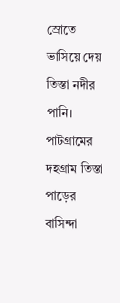স্রোতে ভাসিয়ে দেয় তিস্তা নদীর পানি।
পাটগ্রামের দহগ্রাম তিস্তা পাড়ের বাসিন্দা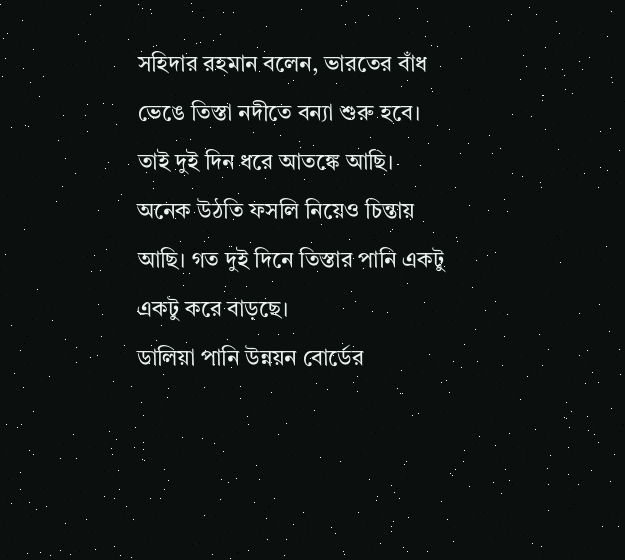সহিদার রহমান বলেন, ভারতের বাঁধ ভেঙে তিস্তা নদীতে বন্যা শুরু হবে। তাই দুই দিন ধরে আতঙ্কে আছি। অনেক উঠতি ফসলি নিয়েও চিন্তায় আছি। গত দুই দিনে তিস্তার পানি একটু একটু করে বাড়ছে।
ডালিয়া পানি উন্নয়ন বোর্ডের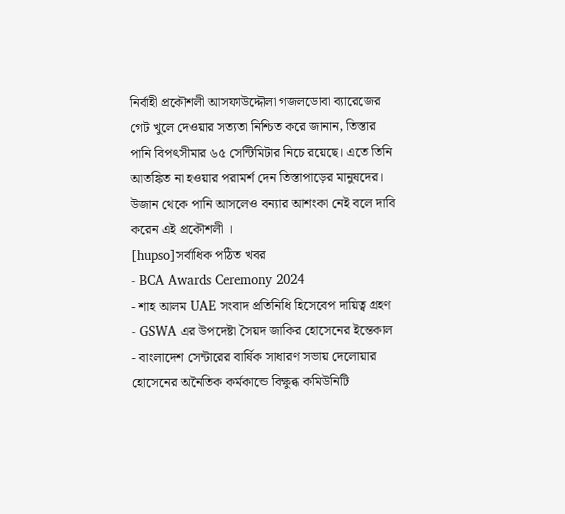নির্বাহী প্রকৌশলী আসফাউদ্দৌলা গজলডোবা ব্যারেজের গেট খুলে দেওয়ার সত্যতা নিশ্চিত করে জানান, তিস্তার পানি বিপৎসীমার ৬৫ সেন্টিমিটার নিচে রয়েছে। এতে তিনি আতঙ্কিত না হওয়ার পরামর্শ দেন তিস্তাপাড়ের মানুষদের। উজান থেকে পানি আসলেও বন্যার আশংকা নেই বলে দাবি করেন এই প্রকৌশলী ।
[hupso]সর্বাধিক পঠিত খবর
- BCA Awards Ceremony 2024
- শাহ আলম UAE সংবাদ প্রতিনিধি হিসেবেপ দায়িত্ব গ্রহণ
- GSWA এর উপদেষ্টা সৈয়দ জাকির হোসেনের ইন্তেকাল
- বাংলাদেশ সেন্টারের বার্ষিক সাধারণ সভায় দেলোয়ার হোসেনের অনৈতিক কর্মকান্ডে বিক্ষুব্ধ কমিউনিটি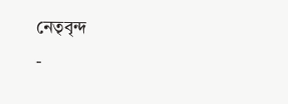নেতৃবৃন্দ
-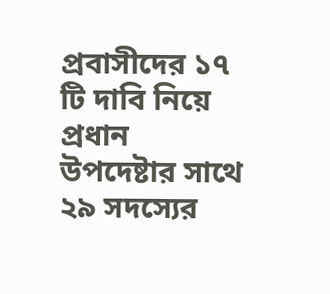প্রবাসীদের ১৭ টি দাবি নিয়ে প্রধান উপদেষ্টার সাথে ২৯ সদস্যের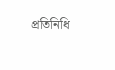প্রতিনিধি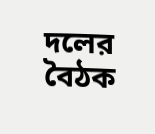দলের বৈঠক